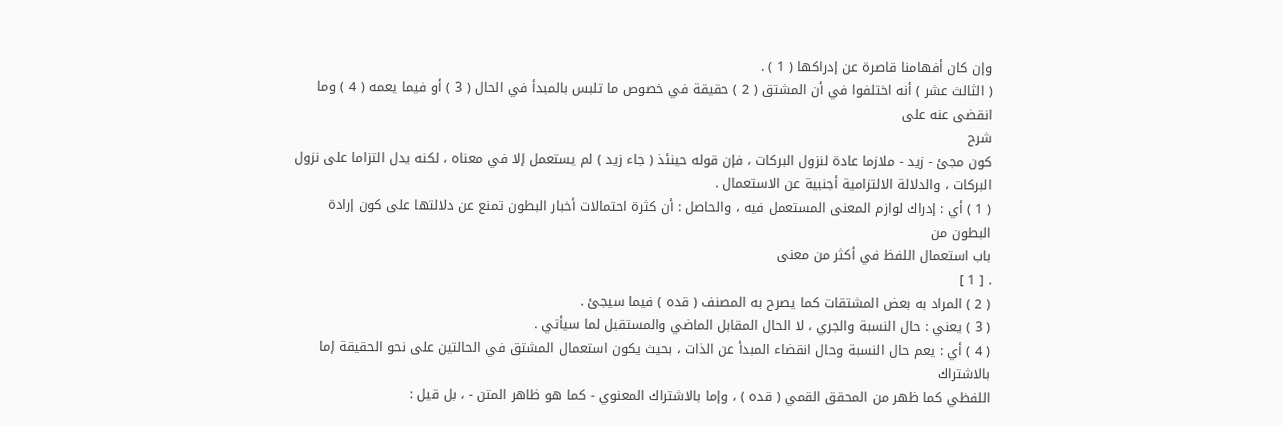وإن كان أفهامنا قاصرة عن إدراكها ( 1 ) .
( الثالث عشر ) أنه اختلفوا في أن المشتق ( 2 ) حقيقة في خصوص ما تلبس بالمبدأ في الحال ( 3 ) أو فيما يعمه ( 4 ) وما انقضى عنه على
شرح
كون مجئ - زيد - ملازما عادة لنزول البركات ، فإن قوله حينئذ ( جاء زيد ) لم يستعمل إلا في معناه ، لكنه يدل التزاما على نزول
البركات ، والدلالة الالتزامية أجنبية عن الاستعمال .
( 1 ) أي : إدراك لوازم المعنى المستعمل فيه ، والحاصل : أن كثرة احتمالات أخبار البطون تمنع عن دلالتها على كون إرادة البطون من
باب استعمال اللفظ في أكثر من معنى
. [ 1 ]
( 2 ) المراد به بعض المشتقات كما يصرح به المصنف ( قده ) فيما سيجئ .
( 3 ) يعني : حال النسبة والجري ، لا الحال المقابل الماضي والمستقبل لما سيأتي .
( 4 ) أي : يعم حال النسبة وحال انقضاء المبدأ عن الذات ، بحيث يكون استعمال المشتق في الحالتين على نحو الحقيقة إما بالاشتراك
اللفظي كما ظهر من المحقق القمي ( قده ) ، وإما بالاشتراك المعنوي - كما هو ظاهر المتن - ، بل قيل :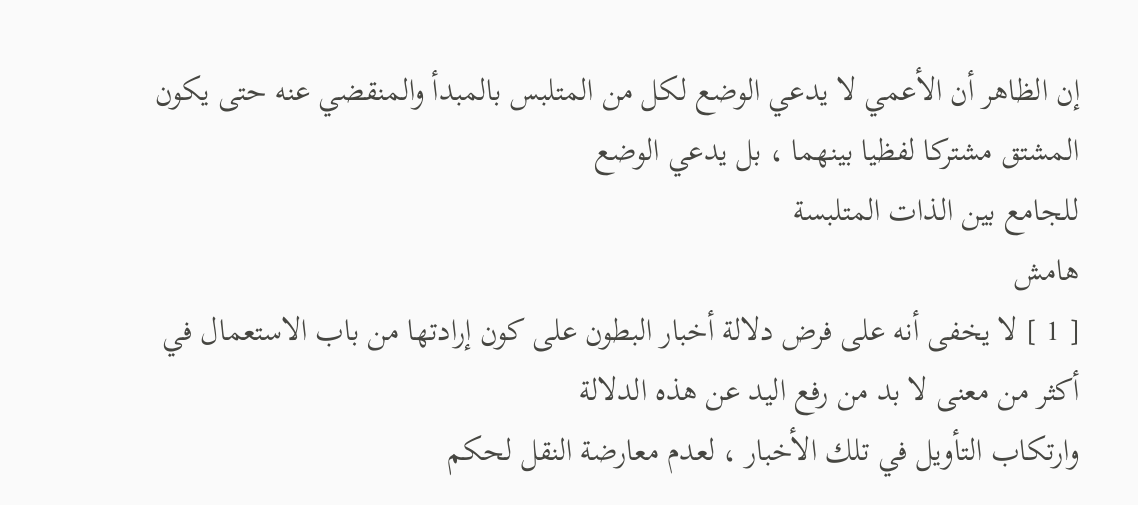إن الظاهر أن الأعمي لا يدعي الوضع لكل من المتلبس بالمبدأ والمنقضي عنه حتى يكون المشتق مشتركا لفظيا بينهما ، بل يدعي الوضع
للجامع بين الذات المتلبسة
هامش
[ 1 ] لا يخفى أنه على فرض دلالة أخبار البطون على كون إرادتها من باب الاستعمال في أكثر من معنى لا بد من رفع اليد عن هذه الدلالة
وارتكاب التأويل في تلك الأخبار ، لعدم معارضة النقل لحكم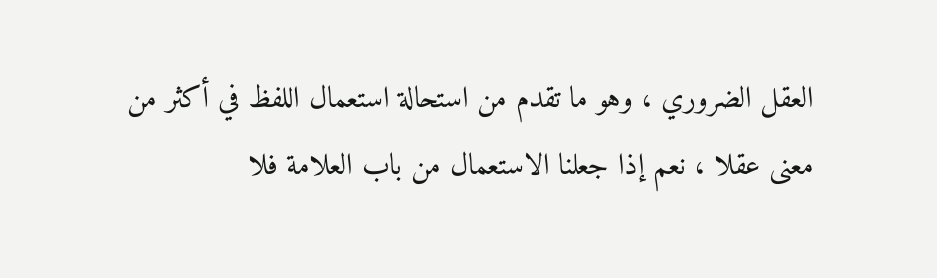العقل الضروري ، وهو ما تقدم من استحالة استعمال اللفظ في أكثر من
معنى عقلا ، نعم إذا جعلنا الاستعمال من باب العلامة فلا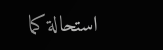استحالة كما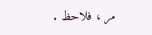مر ، فلاحظ .